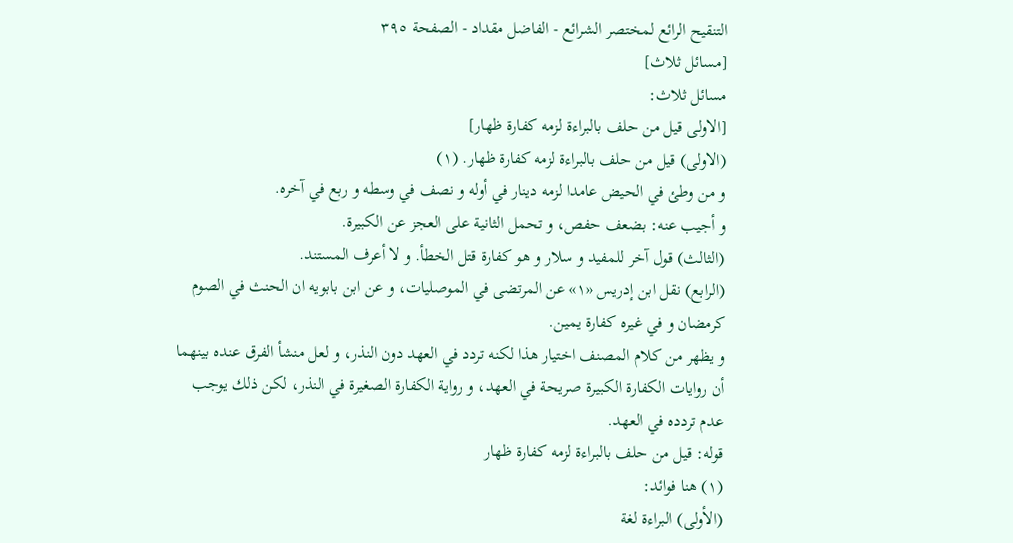التنقيح الرائع لمختصر الشرائع - الفاضل مقداد - الصفحة ٣٩٥
[مسائل ثلاث]
مسائل ثلاث:
[الاولى قيل من حلف بالبراءة لزمه كفارة ظهار]
(الاولى) قيل من حلف بالبراءة لزمه كفارة ظهار. (١)
و من وطئ في الحيض عامدا لزمه دينار في أوله و نصف في وسطه و ربع في آخره.
و أجيب عنه: بضعف حفص، و تحمل الثانية على العجز عن الكبيرة.
(الثالث) قول آخر للمفيد و سلار و هو كفارة قتل الخطأ. و لا أعرف المستند.
(الرابع) نقل ابن إدريس «١» عن المرتضى في الموصليات، و عن ابن بابويه ان الحنث في الصوم كرمضان و في غيره كفارة يمين.
و يظهر من كلام المصنف اختيار هذا لكنه تردد في العهد دون النذر، و لعل منشأ الفرق عنده بينهما أن روايات الكفارة الكبيرة صريحة في العهد، و رواية الكفارة الصغيرة في النذر، لكن ذلك يوجب عدم تردده في العهد.
قوله: قيل من حلف بالبراءة لزمه كفارة ظهار
(١) هنا فوائد:
(الأولى) البراءة لغة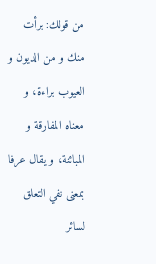من قولك: برأت منك و من الديون و العيوب براءة، و معناه المفارقة و المبائنة، و يقال عرفا بمعنى نفي التعلق لسائر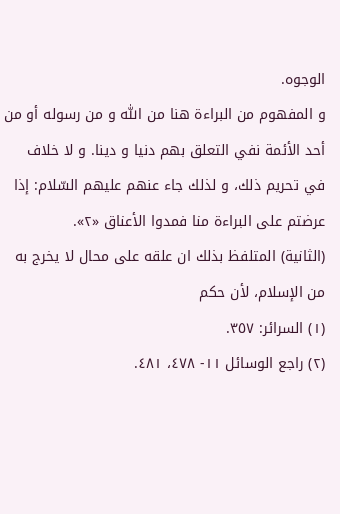الوجوه.
و المفهوم من البراءة هنا من اللّٰه و من رسوله أو من أحد الأئمة نفي التعلق بهم دنيا و دينا. و لا خلاف في تحريم ذلك، و لذلك جاء عنهم عليهم السّلام: إذا عرضتم على البراءة منا فمدوا الأعناق «٢».
(الثانية) المتلفظ بذلك ان علقه على محال لا يخرج به من الإسلام، لأن حكم
(١) السرائر: ٣٥٧.
(٢) راجع الوسائل ١١- ٤٧٨، ٤٨١.